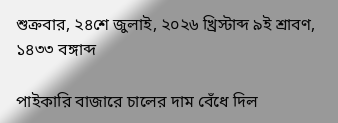শুক্রবার, ২৪শে জুলাই, ২০২৬ খ্রিস্টাব্দ ৯ই শ্রাবণ, ১৪৩৩ বঙ্গাব্দ

পাইকারি বাজারে চালের দাম বেঁধে দিল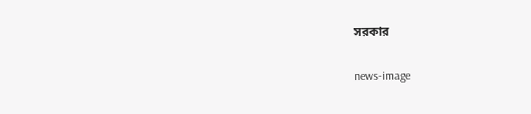সরকার

news-image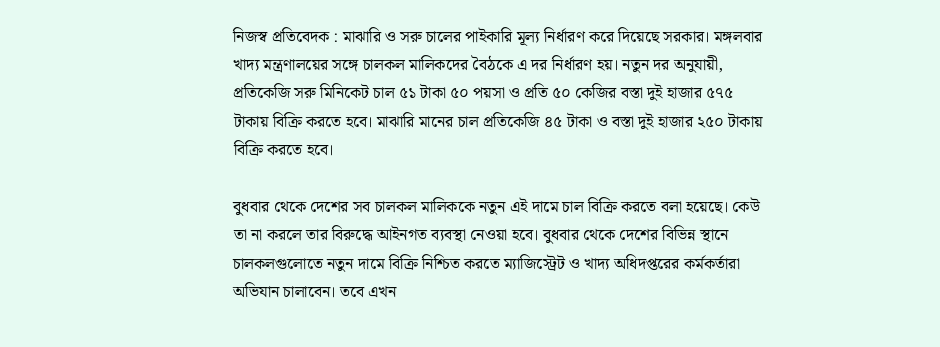নিজস্ব প্রতিবেদক : মাঝারি ও সরু চালের পাইকারি মূল্য নির্ধারণ করে দিয়েছে সরকার। মঙ্গলবার খাদ্য মন্ত্রণালয়ের সঙ্গে চালকল মালিকদের বৈঠকে এ দর নির্ধারণ হয়। নতুন দর অনুযায়ী, প্রতিকেজি সরু মিনিকেট চাল ৫১ টাকা ৫০ পয়সা ও প্রতি ৫০ কেজির বস্তা দুই হাজার ৫৭৫ টাকায় বিক্রি করতে হবে। মাঝারি মানের চাল প্রতিকেজি ৪৫ টাকা ও বস্তা দুই হাজার ২৫০ টাকায় বিক্রি করতে হবে।

বুধবার থেকে দেশের সব চালকল মালিককে নতুন এই দামে চাল বিক্রি করতে বলা হয়েছে। কেউ তা না করলে তার বিরুদ্ধে আইনগত ব্যবস্থা নেওয়া হবে। বুধবার থেকে দেশের বিভিন্ন স্থানে চালকলগুলোতে নতুন দামে বিক্রি নিশ্চিত করতে ম্যাজিস্ট্রেট ও খাদ্য অধিদপ্তরের কর্মকর্তারা অভিযান চালাবেন। তবে এখন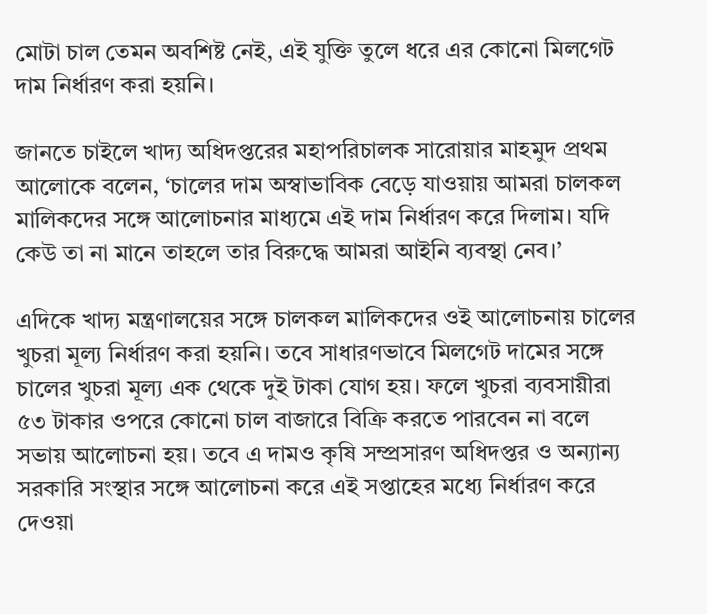মোটা চাল তেমন অবশিষ্ট নেই, এই যুক্তি তুলে ধরে এর কোনো মিলগেট দাম নির্ধারণ করা হয়নি।

জানতে চাইলে খাদ্য অধিদপ্তরের মহাপরিচালক সারোয়ার মাহমুদ প্রথম আলোকে বলেন, ‘চালের দাম অস্বাভাবিক বেড়ে যাওয়ায় আমরা চালকল মালিকদের সঙ্গে আলোচনার মাধ্যমে এই দাম নির্ধারণ করে দিলাম। যদি কেউ তা না মানে তাহলে তার বিরুদ্ধে আমরা আইনি ব্যবস্থা নেব।’

এদিকে খাদ্য মন্ত্রণালয়ের সঙ্গে চালকল মালিকদের ওই আলোচনায় চালের খুচরা মূল্য নির্ধারণ করা হয়নি। তবে সাধারণভাবে মিলগেট দামের সঙ্গে চালের খুচরা মূল্য এক থেকে দুই টাকা যোগ হয়। ফলে খুচরা ব্যবসায়ীরা ৫৩ টাকার ওপরে কোনো চাল বাজারে বিক্রি করতে পারবেন না বলে সভায় আলোচনা হয়। তবে এ দামও কৃষি সম্প্রসারণ অধিদপ্তর ও অন্যান্য সরকারি সংস্থার সঙ্গে আলোচনা করে এই সপ্তাহের মধ্যে নির্ধারণ করে দেওয়া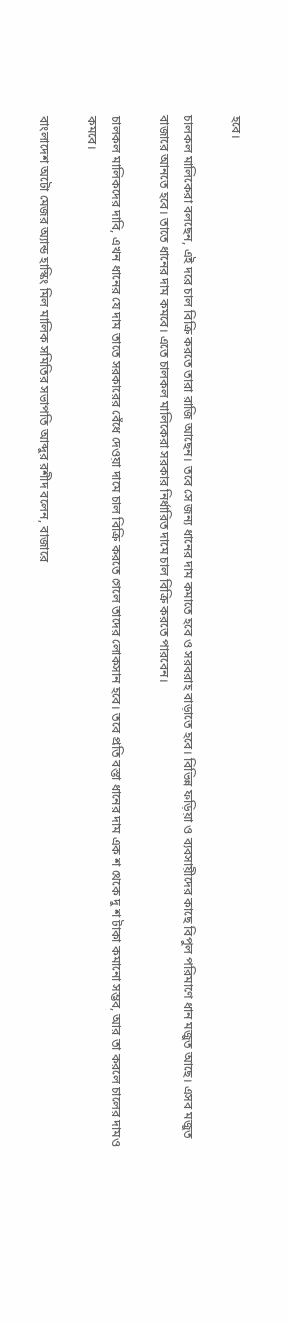হবে।

চালকল মালিকেরা বলছেন, এই দরে চাল বিক্রি করতে তারা রাজি আছেন। তবে সে জন্য ধানের দাম কমাতে হবে ও সরবরাহ বাড়াতে হবে। বিভিন্ন ফড়িয়া ও ব্যবসায়ীদের কাছে বিপুল পরিমাণে ধান মজুত আছে। এসব মজুত বাজারে আনতে হবে। তাতে ধানের দাম কমবে। এতে চালকল মালিকেরা সরকার নির্ধারিত দামে চাল বিক্রি করতে পারবেন।

চালকল মালিকদের দাবি, এখন ধানের যে দাম তাতে সরকারের বেঁধে দেওয়া দামে চাল বিক্রি করতে গেলে তাদের লোকসান হবে। তবে প্রতি বস্তা ধানের দাম এক শ থেকে দু শ টাকা কমানো সম্ভব, আর তা করলে চালের দামও কমবে।

বাংলাদেশ অটো মেজর অ্যান্ড হাস্কিং মিল মালিক সমিতির সভাপতি আব্দুর রশীদ বলেন, বাজারে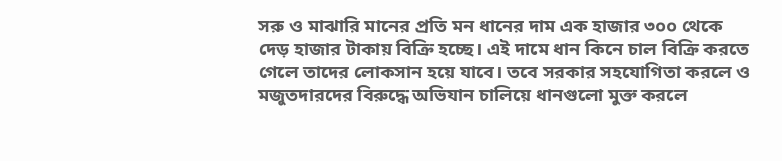সরু ও মাঝারি মানের প্রতি মন ধানের দাম এক হাজার ৩০০ থেকে দেড় হাজার টাকায় বিক্রি হচ্ছে। এই দামে ধান কিনে চাল বিক্রি করতে গেলে তাদের লোকসান হয়ে যাবে। তবে সরকার সহযোগিতা করলে ও মজুতদারদের বিরুদ্ধে অভিযান চালিয়ে ধানগুলো মুক্ত করলে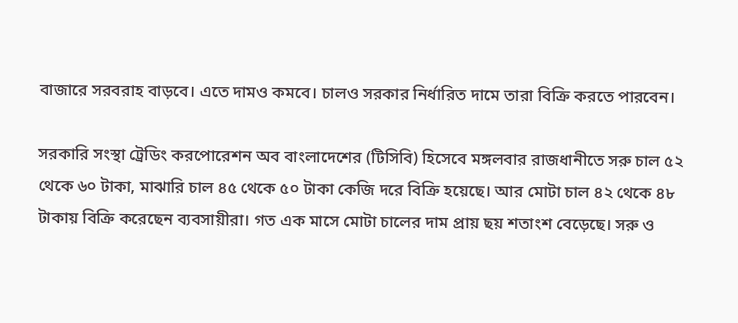বাজারে সরবরাহ বাড়বে। এতে দামও কমবে। চালও সরকার নির্ধারিত দামে তারা বিক্রি করতে পারবেন।

সরকারি সংস্থা ট্রেডিং করপোরেশন অব বাংলাদেশের (টিসিবি) হিসেবে মঙ্গলবার রাজধানীতে সরু চাল ৫২ থেকে ৬০ টাকা, মাঝারি চাল ৪৫ থেকে ৫০ টাকা কেজি দরে বিক্রি হয়েছে। আর মোটা চাল ৪২ থেকে ৪৮ টাকায় বিক্রি করেছেন ব্যবসায়ীরা। গত এক মাসে মোটা চালের দাম প্রায় ছয় শতাংশ বেড়েছে। সরু ও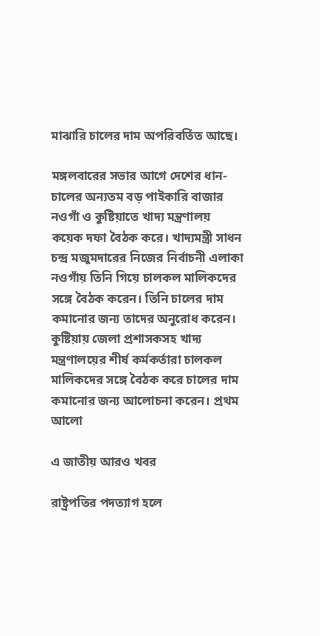মাঝারি চালের দাম অপরিবর্তিত আছে।

মঙ্গলবারের সভার আগে দেশের ধান-চালের অন্যতম বড় পাইকারি বাজার নওগাঁ ও কুষ্টিয়াতে খাদ্য মন্ত্রণালয় কয়েক দফা বৈঠক করে। খাদ্যমন্ত্রী সাধন চন্দ্র মজুমদারের নিজের নির্বাচনী এলাকা নওগাঁয় তিনি গিয়ে চালকল মালিকদের সঙ্গে বৈঠক করেন। তিনি চালের দাম কমানোর জন্য তাদের অনুরোধ করেন। কুষ্টিয়ায় জেলা প্রশাসকসহ খাদ্য মন্ত্রণালয়ের শীর্ষ কর্মকর্তারা চালকল মালিকদের সঙ্গে বৈঠক করে চালের দাম কমানোর জন্য আলোচনা করেন। প্রথম আলো

এ জাতীয় আরও খবর

রাষ্ট্রপতির পদত্যাগ হলে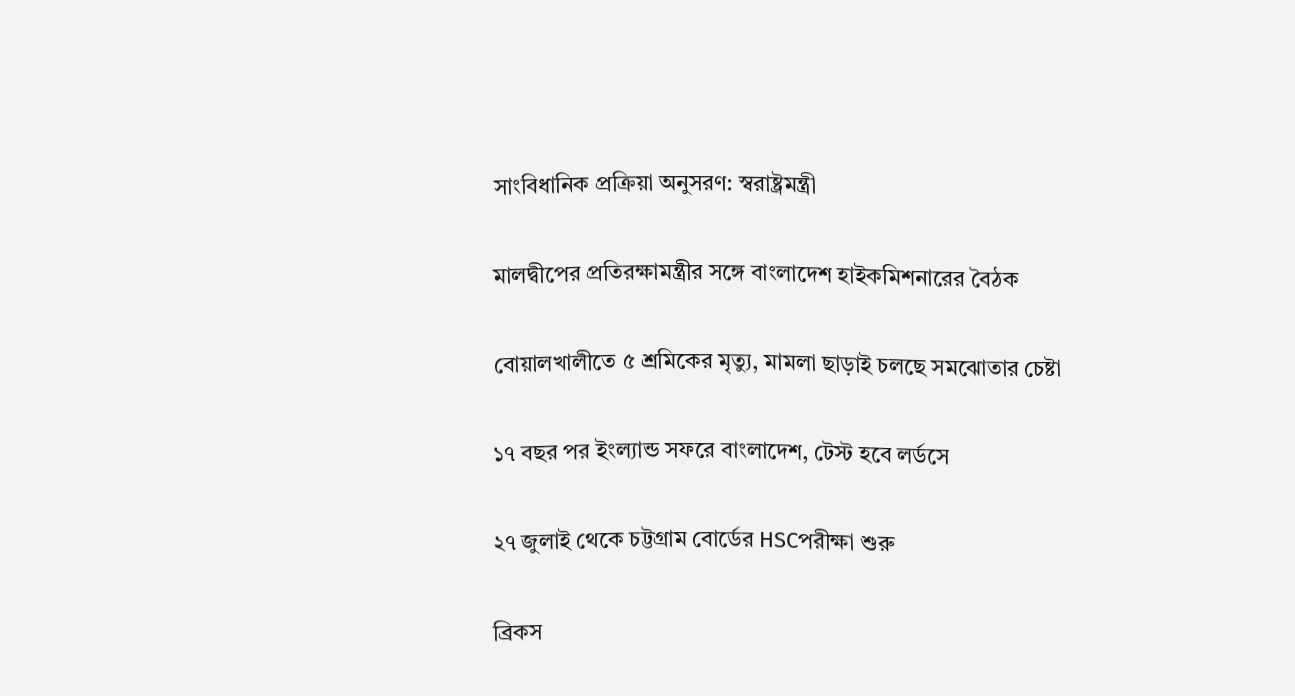সাংবিধানিক প্রক্রিয়া অনুসরণ: স্বরাষ্ট্রমন্ত্রী

মালদ্বীপের প্রতিরক্ষামন্ত্রীর সঙ্গে বাংলাদেশ হাইকমিশনারের বৈঠক

বোয়ালখালীতে ৫ শ্রমিকের মৃত্যু, মামলা ছাড়াই চলছে সমঝোতার চেষ্টা

১৭ বছর পর ইংল্যান্ড সফরে বাংলাদেশ, টেস্ট হবে লর্ডসে

২৭ জুলাই থেকে চট্টগ্রাম বোর্ডের HSCপরীক্ষা শুরু

ব্রিকস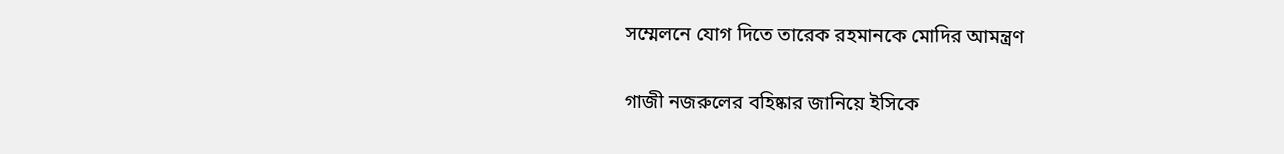সম্মেলনে যোগ দিতে তারেক রহমানকে মোদির আমন্ত্রণ

গাজী নজরুলের বহিষ্কার জানিয়ে ইসিকে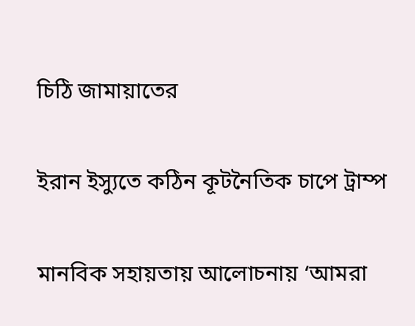চিঠি জামায়াতের

ইরান ইস্যুতে কঠিন কূটনৈতিক চাপে ট্রাম্প

মানবিক সহায়তায় আলোচনায় ‘আমরা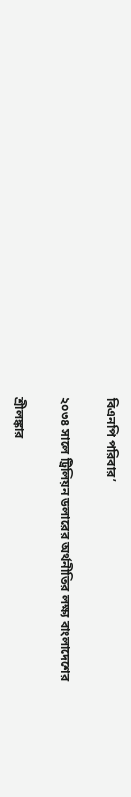বিএনপি পরিবার’

২০৩৪ সালে ট্রিলিয়ন ডলারের অর্থনীতির লক্ষ্য বাংলাদেশের

শ্রীলঙ্কার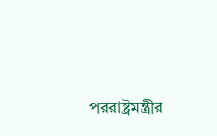পররাষ্ট্রমন্ত্রীর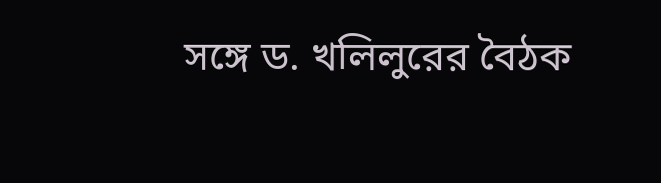সঙ্গে ড. খলিলুরের বৈঠক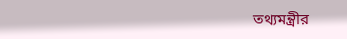তথ্যমন্ত্রীর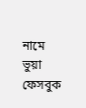নামে ভুয়া ফেসবুক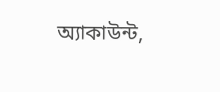অ্যাকাউন্ট,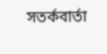সতর্কবার্তা